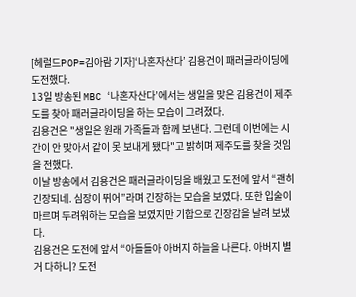[헤럴드POP=김아람 기자]‘나혼자산다’ 김용건이 패러글라이딩에 도전했다.
13일 방송된 MBC ‘나혼자산다’에서는 생일을 맞은 김용건이 제주도를 찾아 패러글라이딩을 하는 모습이 그려졌다.
김용건은 "생일은 원래 가족들과 함께 보낸다. 그런데 이번에는 시간이 안 맞아서 같이 못 보내게 됐다"고 밝히며 제주도를 찾을 것임을 전했다.
이날 방송에서 김용건은 패러글라이딩을 배웠고 도전에 앞서 “괜히 긴장되네. 심장이 뛰어”라며 긴장하는 모습을 보였다. 또한 입술이 마르며 두려워하는 모습을 보였지만 기합으로 긴장감을 날려 보냈다.
김용건은 도전에 앞서 “아들들아 아버지 하늘을 나른다. 아버지 별거 다하니? 도전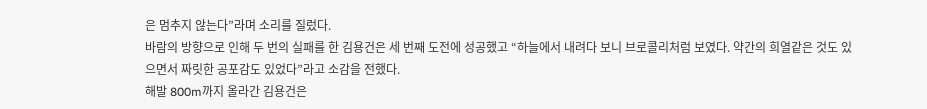은 멈추지 않는다”라며 소리를 질렀다.
바람의 방향으로 인해 두 번의 실패를 한 김용건은 세 번째 도전에 성공했고 “하늘에서 내려다 보니 브로콜리처럼 보였다. 약간의 희열같은 것도 있으면서 짜릿한 공포감도 있었다”라고 소감을 전했다.
해발 800m까지 올라간 김용건은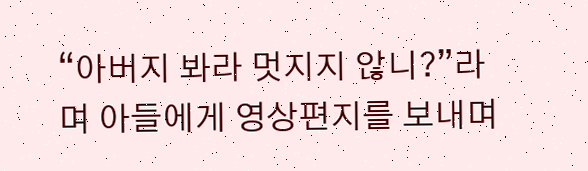“아버지 봐라 멋지지 않니?”라며 아들에게 영상편지를 보내며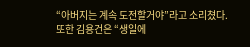“아버지는 계속 도전할거야”라고 소리쳤다.
또한 김용건은 “생일에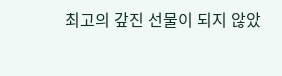최고의 갚진 선물이 되지 않았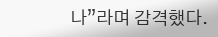나”라며 감격했다.